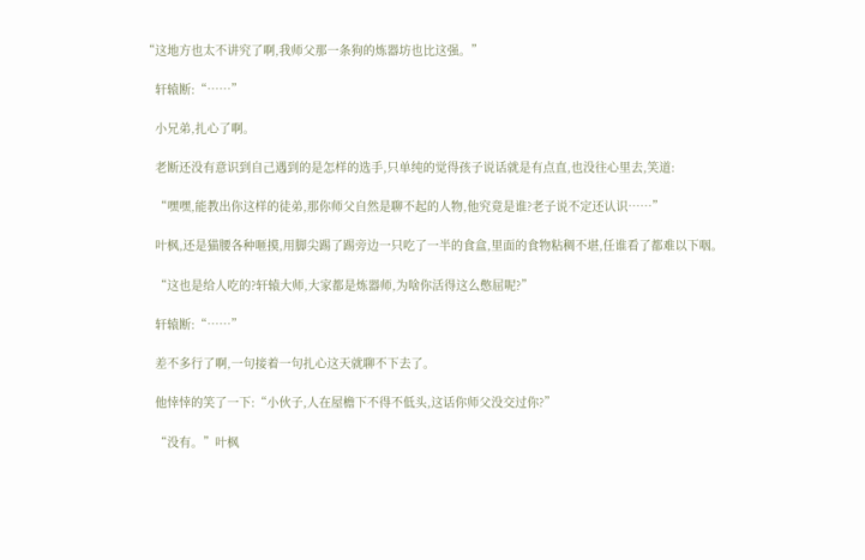“这地方也太不讲究了啊,我师父那一条狗的炼器坊也比这强。”

    轩辕断:“……”

    小兄弟,扎心了啊。

    老断还没有意识到自己遇到的是怎样的选手,只单纯的觉得孩子说话就是有点直,也没往心里去,笑道:

    “嘿嘿,能教出你这样的徒弟,那你师父自然是聊不起的人物,他究竟是谁?老子说不定还认识……”

    叶枫,还是猫腰各种咂摸,用脚尖踢了踢旁边一只吃了一半的食盒,里面的食物粘稠不堪,任谁看了都难以下咽。

    “这也是给人吃的?轩辕大师,大家都是炼器师,为啥你活得这么憋屈呢?”

    轩辕断:“……”

    差不多行了啊,一句接着一句扎心这天就聊不下去了。

    他悻悻的笑了一下:“小伙子,人在屋檐下不得不低头,这话你师父没交过你?”

    “没有。”叶枫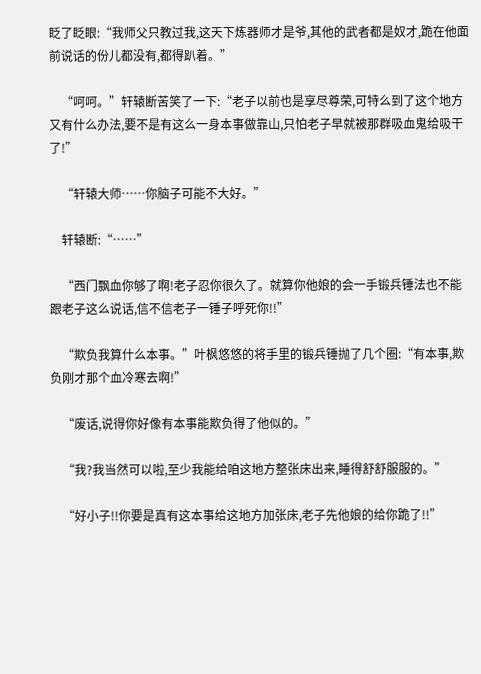眨了眨眼:“我师父只教过我,这天下炼器师才是爷,其他的武者都是奴才,跪在他面前说话的份儿都没有,都得趴着。”

    “呵呵。”轩辕断苦笑了一下:“老子以前也是享尽尊荣,可特么到了这个地方又有什么办法,要不是有这么一身本事做靠山,只怕老子早就被那群吸血鬼给吸干了!”

    “轩辕大师……你脑子可能不大好。”

    轩辕断:“……”

    “西门飘血你够了啊!老子忍你很久了。就算你他娘的会一手锻兵锤法也不能跟老子这么说话,信不信老子一锤子呼死你!!”

    “欺负我算什么本事。”叶枫悠悠的将手里的锻兵锤抛了几个圈:“有本事,欺负刚才那个血冷寒去啊!”

    “废话,说得你好像有本事能欺负得了他似的。”

    “我?我当然可以啦,至少我能给咱这地方整张床出来,睡得舒舒服服的。”

    “好小子!!你要是真有这本事给这地方加张床,老子先他娘的给你跪了!!”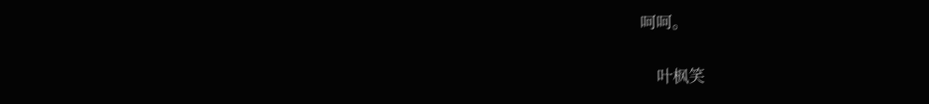呵呵。

    叶枫笑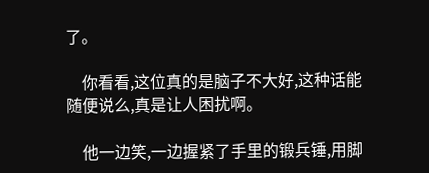了。

    你看看,这位真的是脑子不大好,这种话能随便说么,真是让人困扰啊。

    他一边笑,一边握紧了手里的锻兵锤,用脚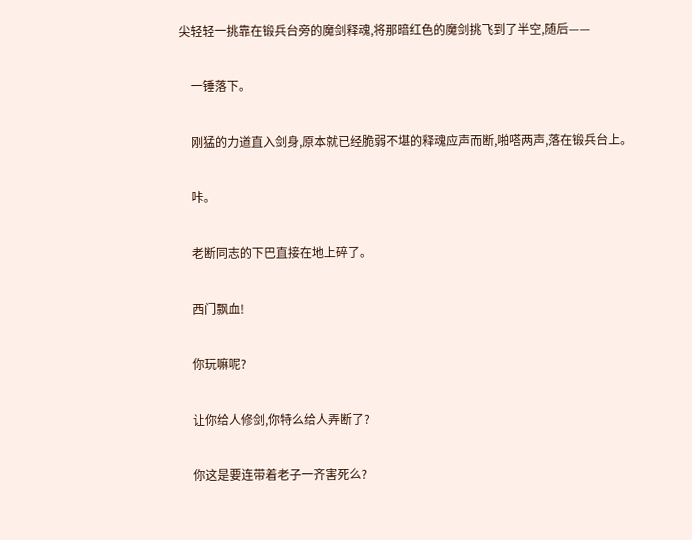尖轻轻一挑靠在锻兵台旁的魔剑释魂,将那暗红色的魔剑挑飞到了半空,随后——

    一锤落下。

    刚猛的力道直入剑身,原本就已经脆弱不堪的释魂应声而断,啪嗒两声,落在锻兵台上。

    咔。

    老断同志的下巴直接在地上碎了。

    西门飘血!

    你玩嘛呢?

    让你给人修剑,你特么给人弄断了?

    你这是要连带着老子一齐害死么?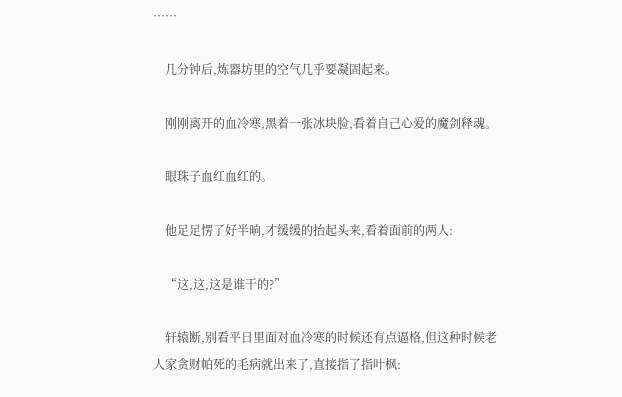……

    几分钟后,炼器坊里的空气几乎要凝固起来。

    刚刚离开的血冷寒,黑着一张冰块脸,看着自己心爱的魔剑释魂。

    眼珠子血红血红的。

    他足足愣了好半晌,才缓缓的抬起头来,看着面前的两人:

    “这,这,这是谁干的?”

    轩辕断,别看平日里面对血冷寒的时候还有点逼格,但这种时候老人家贪财帕死的毛病就出来了,直接指了指叶枫: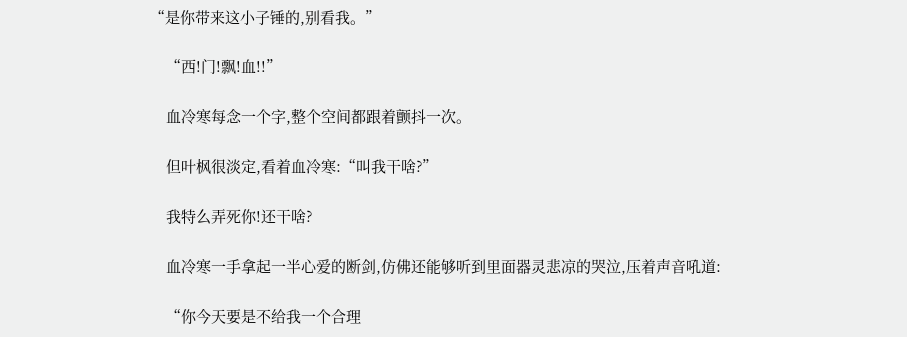“是你带来这小子锤的,别看我。”

    “西!门!飘!血!!”

    血冷寒每念一个字,整个空间都跟着颤抖一次。

    但叶枫很淡定,看着血冷寒:“叫我干啥?”

    我特么弄死你!还干啥?

    血冷寒一手拿起一半心爱的断剑,仿佛还能够听到里面器灵悲凉的哭泣,压着声音吼道:

    “你今天要是不给我一个合理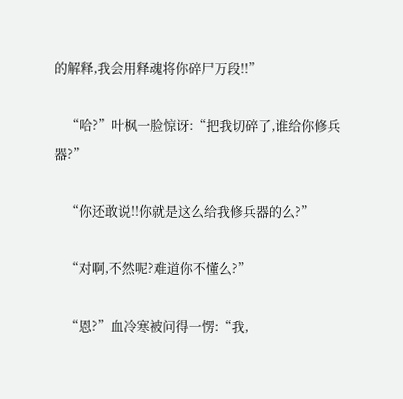的解释,我会用释魂将你碎尸万段!!”

    “哈?”叶枫一脸惊讶:“把我切碎了,谁给你修兵器?”

    “你还敢说!!你就是这么给我修兵器的么?”

    “对啊,不然呢?难道你不懂么?”

    “恩?”血冷寒被问得一愣:“我,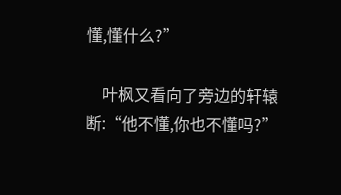懂,懂什么?”

    叶枫又看向了旁边的轩辕断:“他不懂,你也不懂吗?”